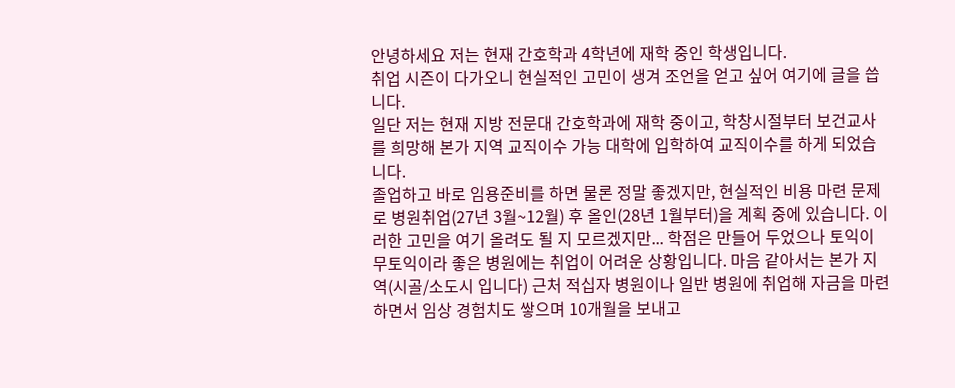안녕하세요 저는 현재 간호학과 4학년에 재학 중인 학생입니다.
취업 시즌이 다가오니 현실적인 고민이 생겨 조언을 얻고 싶어 여기에 글을 씁니다.
일단 저는 현재 지방 전문대 간호학과에 재학 중이고, 학창시절부터 보건교사를 희망해 본가 지역 교직이수 가능 대학에 입학하여 교직이수를 하게 되었습니다.
졸업하고 바로 임용준비를 하면 물론 정말 좋겠지만, 현실적인 비용 마련 문제로 병원취업(27년 3월~12월) 후 올인(28년 1월부터)을 계획 중에 있습니다. 이러한 고민을 여기 올려도 될 지 모르겠지만... 학점은 만들어 두었으나 토익이 무토익이라 좋은 병원에는 취업이 어려운 상황입니다. 마음 같아서는 본가 지역(시골/소도시 입니다) 근처 적십자 병원이나 일반 병원에 취업해 자금을 마련하면서 임상 경험치도 쌓으며 10개월을 보내고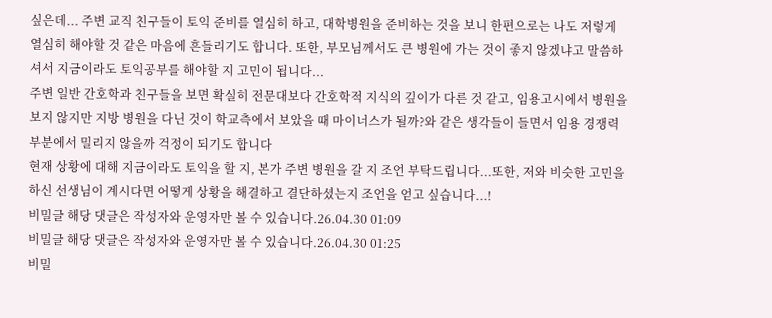싶은데... 주변 교직 친구들이 토익 준비를 열심히 하고, 대학병원을 준비하는 것을 보니 한편으로는 나도 저렇게 열심히 해야할 것 같은 마음에 흔들리기도 합니다. 또한, 부모님께서도 큰 병원에 가는 것이 좋지 않겠냐고 말씀하셔서 지금이라도 토익공부를 해야할 지 고민이 됩니다...
주변 일반 간호학과 친구들을 보면 확실히 전문대보다 간호학적 지식의 깊이가 다른 것 같고, 임용고시에서 병원을 보지 않지만 지방 병원을 다닌 것이 학교측에서 보았을 때 마이너스가 될까?와 같은 생각들이 들면서 임용 경쟁력 부분에서 밀리지 않을까 걱정이 되기도 합니다
현재 상황에 대해 지금이라도 토익을 할 지, 본가 주변 병원을 갈 지 조언 부탁드립니다...또한, 저와 비슷한 고민을 하신 선생님이 계시다면 어떻게 상황을 해결하고 결단하셨는지 조언을 얻고 싶습니다...!
비밀글 해당 댓글은 작성자와 운영자만 볼 수 있습니다.26.04.30 01:09
비밀글 해당 댓글은 작성자와 운영자만 볼 수 있습니다.26.04.30 01:25
비밀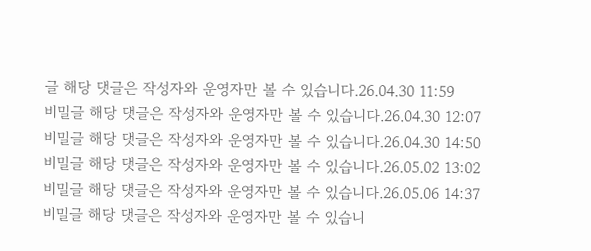글 해당 댓글은 작성자와 운영자만 볼 수 있습니다.26.04.30 11:59
비밀글 해당 댓글은 작성자와 운영자만 볼 수 있습니다.26.04.30 12:07
비밀글 해당 댓글은 작성자와 운영자만 볼 수 있습니다.26.04.30 14:50
비밀글 해당 댓글은 작성자와 운영자만 볼 수 있습니다.26.05.02 13:02
비밀글 해당 댓글은 작성자와 운영자만 볼 수 있습니다.26.05.06 14:37
비밀글 해당 댓글은 작성자와 운영자만 볼 수 있습니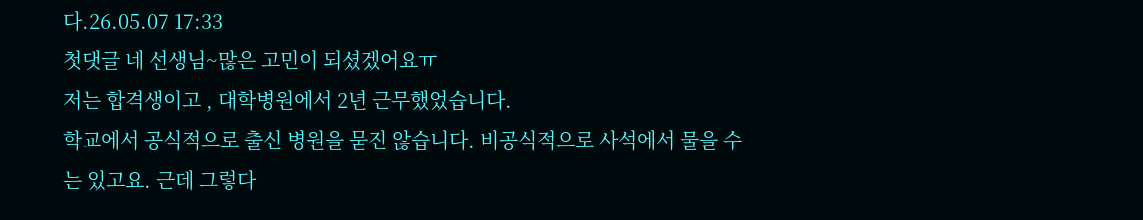다.26.05.07 17:33
첫댓글 네 선생님~많은 고민이 되셨겠어요ㅠ
저는 합격생이고 , 대학병원에서 2년 근무했었습니다.
학교에서 공식적으로 출신 병원을 묻진 않습니다. 비공식적으로 사석에서 물을 수는 있고요. 근데 그렇다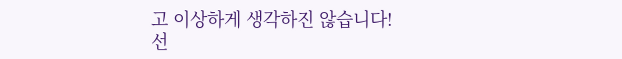고 이상하게 생각하진 않습니다!
선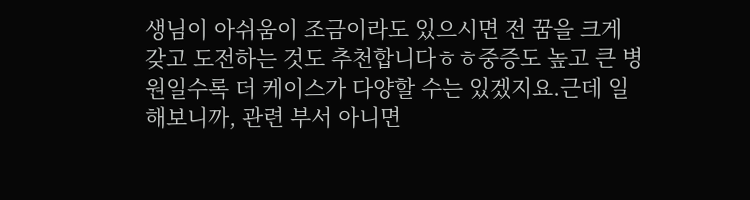생님이 아쉬움이 조금이라도 있으시면 전 꿈을 크게 갖고 도전하는 것도 추천합니다ㅎㅎ중증도 높고 큰 병원일수록 더 케이스가 다양할 수는 있겠지요.근데 일해보니까, 관련 부서 아니면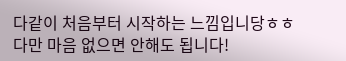다같이 처음부터 시작하는 느낌입니당ㅎㅎ
다만 마음 없으면 안해도 됩니다!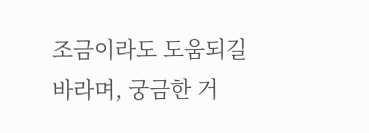조금이라도 도움되길 바라며, 궁금한 거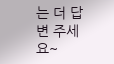는 더 답변 주세요~